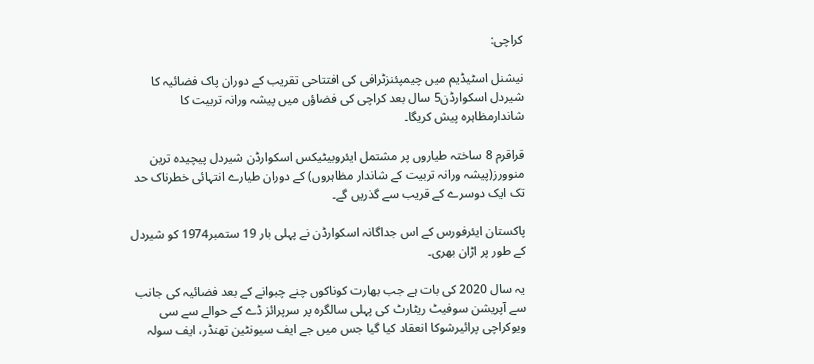کراچی:

نیشنل اسٹیڈیم میں چیمپئنزٹرافی کی افتتاحی تقریب کے دوران پاک فضائیہ کا شیردل اسکوارڈن5 سال بعد کراچی کی فضاؤں میں پیشہ ورانہ تربیت کا شاندارمظاہرہ پیش کریگا۔

قراقرم 8 ساختہ طیاروں پر مشتمل ایئروبیٹیکس اسکوارڈن شیردل پیچیدہ ترین منوورز(پیشہ ورانہ تربیت کے شاندار مظاہروں) کے دوران طیارے انتہائی خطرناک حد تک ایک دوسرے کے قریب سے گذریں گے۔

پاکستان ایئرفورس کے اس جداگانہ اسکوارڈن نے پہلی بار 19 ستمبر1974 کو شیردل کے طور پر اڑان بھری۔

یہ سال 2020 کی بات ہے جب بھارت کوناکوں چنے چبوانے کے بعد فضائیہ کی جانب سے آپریشن سوفیٹ ریٹارٹ کی پہلی سالگرہ پر سرپرائز ڈے کے حوالے سے سی ویوکراچی پرائیرشوکا انعقاد کیا گیا جس میں جے ایف سیونٹین تھنڈر، ایف سولہ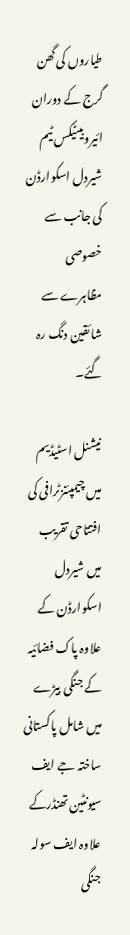طیاروں کی گھن گرج کے دوران ائیروبیٹیکس ٹیم شیردل اسکوارڈن کی جانب سے خصوصی مظاہرے سے شائقین دنگ رہ گئے۔

نیشنل اسٹیڈیم میں چیمپئنزٹرافی کی افتتاحی تقریب میں شیردل اسکوارڈن کے علاوہ پاک فضائیہ کے جنگی بیڑے میں شامل پاکستانی ساختہ جے ایف سیونٹین تھنڈرکے علاوہ ایف سولہ جنگی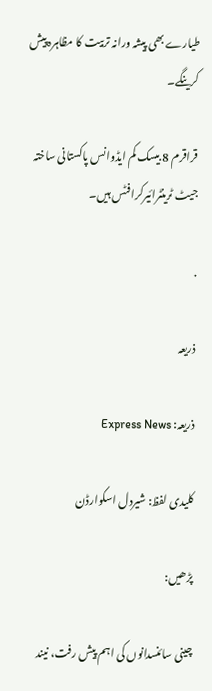طیارے بھی پیشہ ورانہ تربیت کا مظاہرہ پیش کرینگے۔

قراقرم 8 بیسک کم ایڈوانس پاکستانی ساختہ جیٹ ٹرینٹرائیرکرافٹس ہیں۔

.

ذریعہ

ذریعہ: Express News

کلیدی لفظ: شیردل اسکوارڈن

پڑھیں:

چینی سائنسدانوں کی اہم پیش رفت، نیند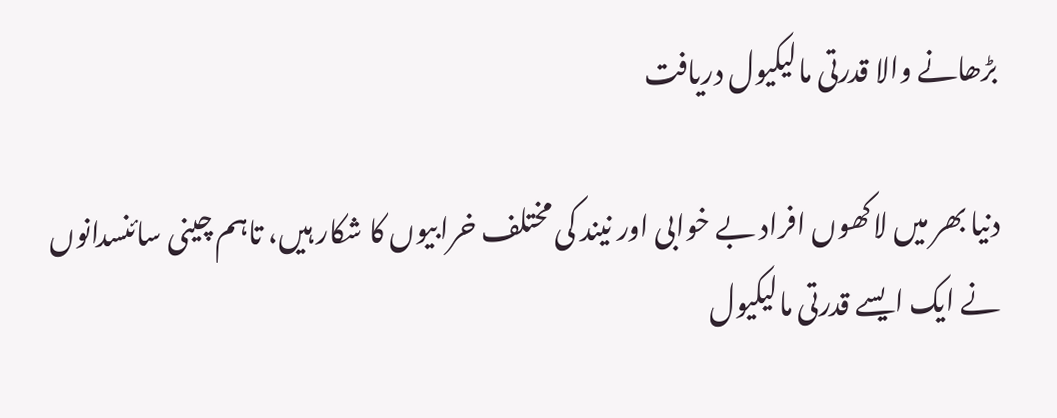بڑھانے والا قدرتی مالیکیول دریافت

دنیا بھر میں لاکھوں افراد بے خوابی اور نیند کی مختلف خرابیوں کا شکار ہیں، تاہم چینی سائنسدانوں نے ایک ایسے قدرتی مالیکیول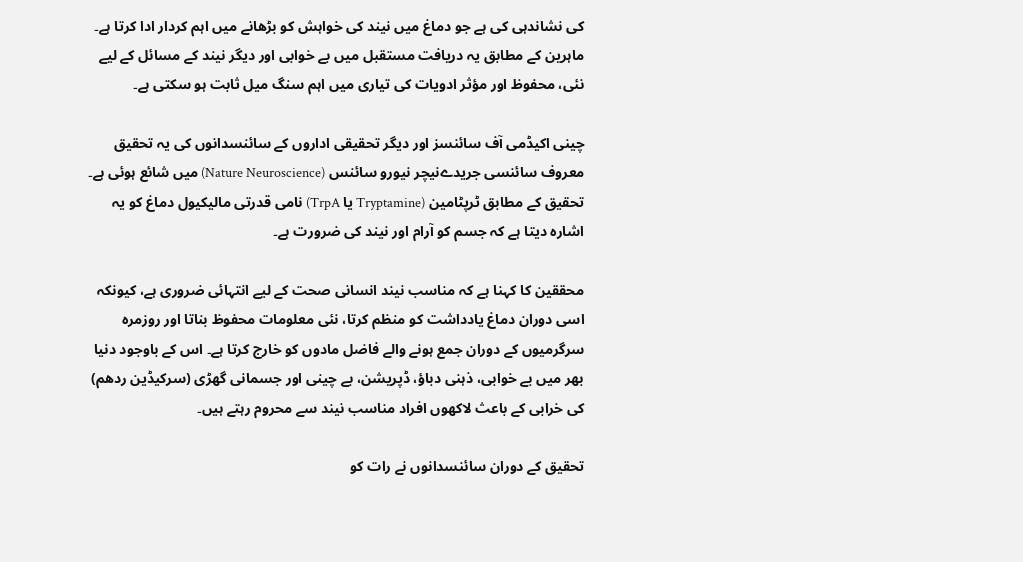کی نشاندہی کی ہے جو دماغ میں نیند کی خواہش کو بڑھانے میں اہم کردار ادا کرتا ہے۔ ماہرین کے مطابق یہ دریافت مستقبل میں بے خوابی اور دیگر نیند کے مسائل کے لیے نئی، محفوظ اور مؤثر ادویات کی تیاری میں اہم سنگ میل ثابت ہو سکتی ہے۔

چینی اکیڈمی آف سائنسز اور دیگر تحقیقی اداروں کے سائنسدانوں کی یہ تحقیق معروف سائنسی جریدےنیچر نیورو سائنس (Nature Neuroscience) میں شائع ہوئی ہے۔ تحقیق کے مطابق ٹرپٹامین (Tryptamine یا TrpA) نامی قدرتی مالیکیول دماغ کو یہ اشارہ دیتا ہے کہ جسم کو آرام اور نیند کی ضرورت ہے۔

محققین کا کہنا ہے کہ مناسب نیند انسانی صحت کے لیے انتہائی ضروری ہے، کیونکہ اسی دوران دماغ یادداشت کو منظم کرتا، نئی معلومات محفوظ بناتا اور روزمرہ سرگرمیوں کے دوران جمع ہونے والے فاضل مادوں کو خارج کرتا ہے۔ اس کے باوجود دنیا بھر میں بے خوابی، ذہنی دباؤ، ڈپریشن، بے چینی اور جسمانی گھڑی (سرکیڈین ردھم) کی خرابی کے باعث لاکھوں افراد مناسب نیند سے محروم رہتے ہیں۔

تحقیق کے دوران سائنسدانوں نے رات کو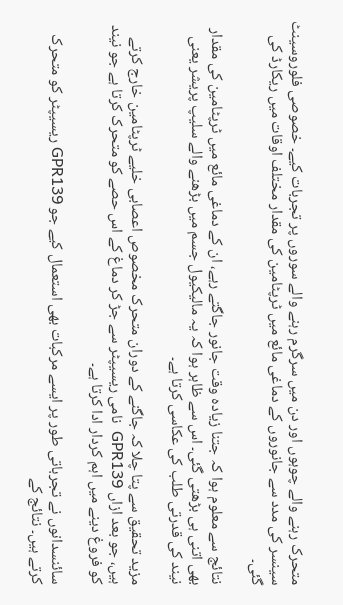متحرک رہنے والے چوہوں اور دن میں سرگرم رہنے والے سوروں پر تجربات کیے۔ خصوصی فلوروسینٹ سینسر کی مدد سے جانوروں کے دماغی مائع میں ٹرپٹامین کی مقدار مختلف اوقات میں ریکارڈ کی گئی۔

نتائج سے معلوم ہوا کہ جتنا زیادہ وقت جانور جاگتے رہے، ان کے دماغی مائع میں ٹرپٹامین کی مقدار بھی اتنی ہی بڑھتی گئی۔ اس سے ظاہر ہوا کہ یہ مالیکیول جسم میں بڑھنے والے سلیپ پریشر یعنی نیند کی قدرتی طلب کی عکاسی کرتا ہے۔

مزید تحقیق سے پتا چلا کہ جاگنے کے دوران متحرک مخصوص اعصابی خلیے ٹرپٹامین خارج کرتے ہیں، جو بعد ازاں GPR139  نامی ریسیپٹر سے جڑ کر دماغ کے اس حصے کو متحرک کرتا ہے جو نیند کو فروغ دینے میں اہم کردار ادا کرتا ہے۔

سائنسدانوں نے تجرباتی طور پر ایسے مرکبات بھی استعمال کیے جو GPR139 ریسیپٹر کو متحرک کرتے ہیں۔ نتائج کے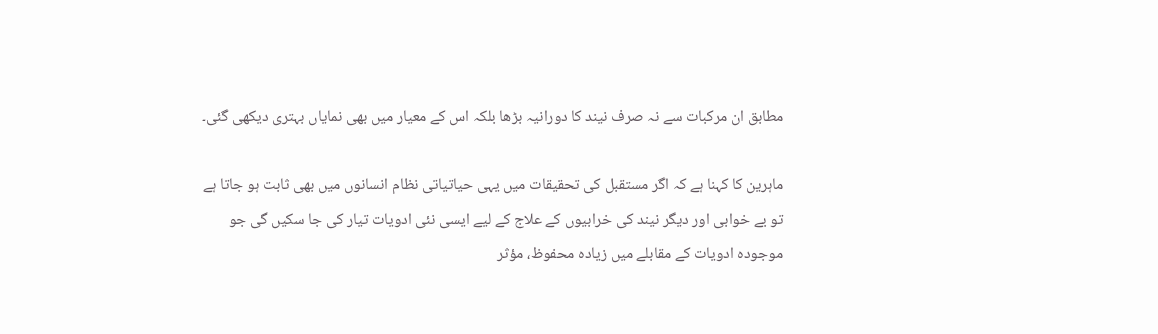مطابق ان مرکبات سے نہ صرف نیند کا دورانیہ بڑھا بلکہ اس کے معیار میں بھی نمایاں بہتری دیکھی گئی۔

ماہرین کا کہنا ہے کہ اگر مستقبل کی تحقیقات میں یہی حیاتیاتی نظام انسانوں میں بھی ثابت ہو جاتا ہے تو بے خوابی اور دیگر نیند کی خرابیوں کے علاج کے لیے ایسی نئی ادویات تیار کی جا سکیں گی جو موجودہ ادویات کے مقابلے میں زیادہ محفوظ، مؤثر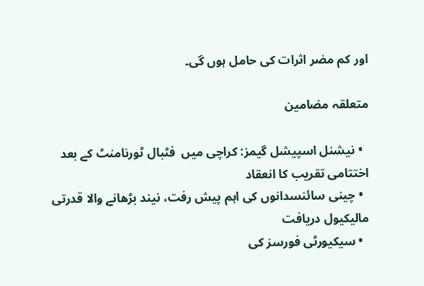اور کم مضر اثرات کی حامل ہوں گی۔

متعلقہ مضامین

  • نیشنل اسپیشل گیمز: کراچی میں  فٹبال ٹورنامنٹ کے بعد اختتامی تقریب کا انعقاد
  • چینی سائنسدانوں کی اہم پیش رفت، نیند بڑھانے والا قدرتی مالیکیول دریافت
  • سیکیورٹی فورسز کی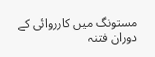مستونگ میں کارروائی کے دوران فتنہ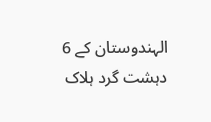الہندوستان کے 6 دہشت گرد ہلاک